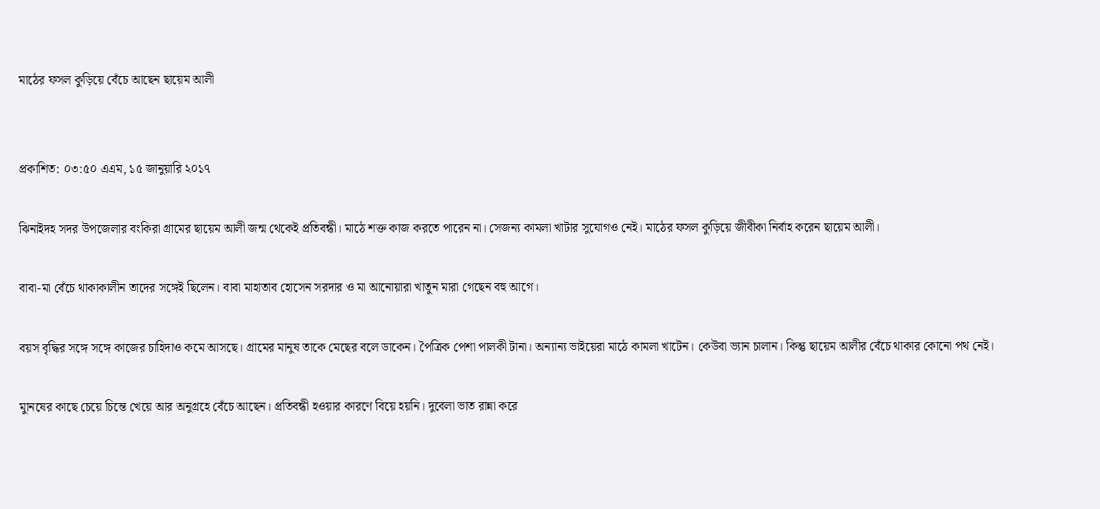মাঠের ফসল কুড়িয়ে বেঁচে আছেন ছায়েম আলী


প্রকাশিত: ০৩:৫০ এএম, ১৫ জানুয়ারি ২০১৭

ঝিনাইদহ সদর উপজেলার বংকিরা গ্রামের ছায়েম আলী জন্ম থেকেই প্রতিবন্ধী। মাঠে শক্ত কাজ করতে পারেন না। সেজন্য কামলা খাটার সুযোগও নেই। মাঠের ফসল কুড়িয়ে জীবীকা নির্বাহ করেন ছায়েম আলী।

বাবা-মা বেঁচে থাকাকালীন তাদের সঙ্গেই ছিলেন। বাবা মাহাতাব হোসেন সরদার ও মা আনোয়ারা খাতুন মারা গেছেন বহু আগে।

বয়স বৃদ্ধির সঙ্গে সঙ্গে কাজের চাহিদাও কমে আসছে। গ্রামের মানুষ তাকে মেছের বলে ডাকেন। পৈত্রিক পেশা পালকী টানা। অন্যান্য ভাইয়েরা মাঠে কামলা খাটেন। কেউবা ভ্যান চালান। কিন্তু ছায়েম আলীর বেঁচে থাকার কোনো পথ নেই।

মাুনষের কাছে চেয়ে চিন্তে খেয়ে আর অনুগ্রহে বেঁচে আছেন। প্রতিবন্ধী হওয়ার কারণে বিয়ে হয়নি। দুবেলা ভাত রান্না করে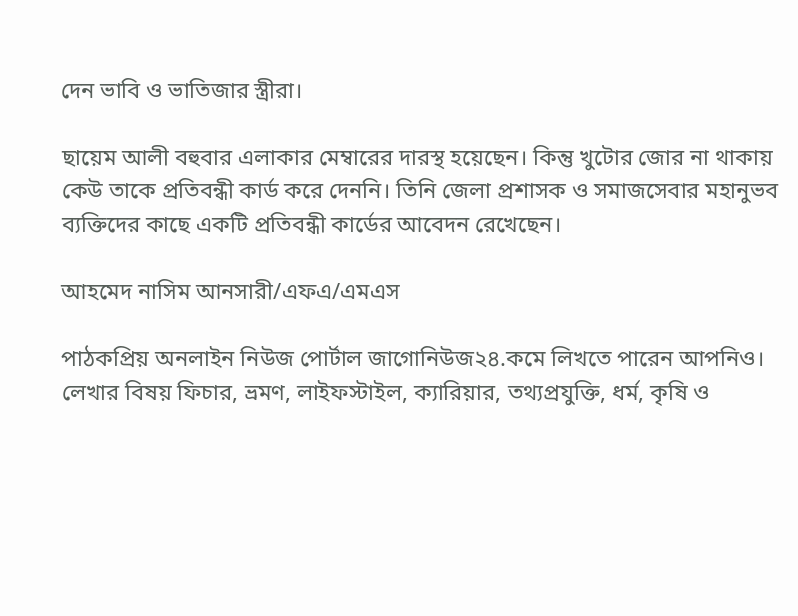দেন ভাবি ও ভাতিজার স্ত্রীরা।

ছায়েম আলী বহুবার এলাকার মেম্বারের দারস্থ হয়েছেন। কিন্তু খুটোর জোর না থাকায় কেউ তাকে প্রতিবন্ধী কার্ড করে দেননি। তিনি জেলা প্রশাসক ও সমাজসেবার মহানুভব ব্যক্তিদের কাছে একটি প্রতিবন্ধী কার্ডের আবেদন রেখেছেন।

আহমেদ নাসিম আনসারী/এফএ/এমএস

পাঠকপ্রিয় অনলাইন নিউজ পোর্টাল জাগোনিউজ২৪.কমে লিখতে পারেন আপনিও। লেখার বিষয় ফিচার, ভ্রমণ, লাইফস্টাইল, ক্যারিয়ার, তথ্যপ্রযুক্তি, ধর্ম, কৃষি ও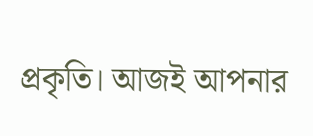প্রকৃতি। আজই আপনার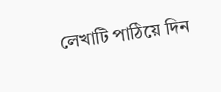লেখাটি পাঠিয়ে দিন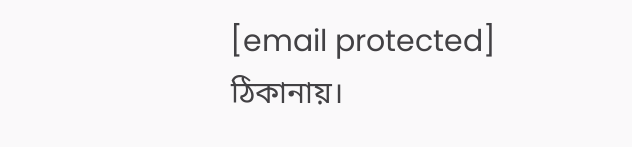[email protected] ঠিকানায়।